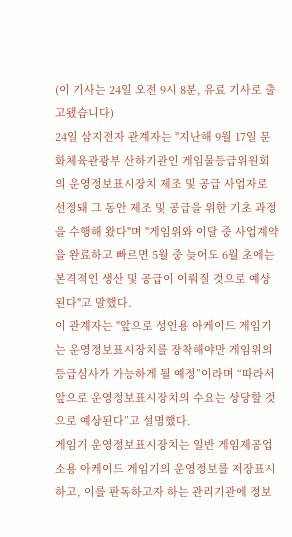(이 기사는 24일 오전 9시 8분, 유료 기사로 출고됐습니다)
24일 삼지전자 관계자는 "지난해 9월 17일 문화체육관광부 산하기관인 게임물등급위원회의 운영정보표시장치 제조 및 공급 사업자로 선정돼 그 동안 제조 및 공급을 위한 기초 과정을 수행해 왔다"며 "게임위와 이달 중 사업계약을 완료하고 빠르면 5월 중 늦어도 6월 초에는 본격적인 생산 및 공급이 이뤄질 것으로 예상된다"고 말했다.
이 관계자는 "앞으로 성인용 아케이드 게임기는 운영정보표시장치를 장착해야만 게임위의 등급심사가 가능하게 될 예정”이라며 “따라서 앞으로 운영정보표시장치의 수요는 상당할 것으로 예상된다”고 설명했다.
게임기 운영정보표시장치는 일반 게임제공업소용 아케이드 게임기의 운영정보를 저장표시하고, 이를 판독하고자 하는 관리기관에 정보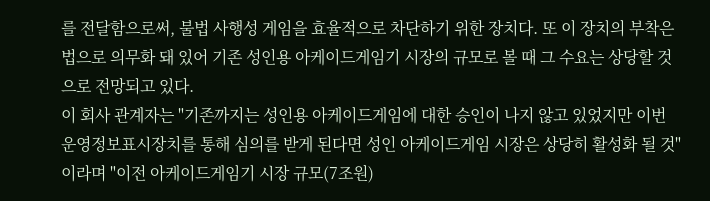를 전달함으로써, 불법 사행성 게임을 효율적으로 차단하기 위한 장치다. 또 이 장치의 부착은 법으로 의무화 돼 있어 기존 성인용 아케이드게임기 시장의 규모로 볼 때 그 수요는 상당할 것으로 전망되고 있다.
이 회사 관계자는 "기존까지는 성인용 아케이드게임에 대한 승인이 나지 않고 있었지만 이번 운영정보표시장치를 통해 심의를 받게 된다면 성인 아케이드게임 시장은 상당히 활성화 될 것"이라며 "이전 아케이드게임기 시장 규모(7조원)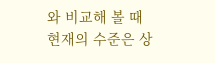와 비교해 볼 때 현재의 수준은 상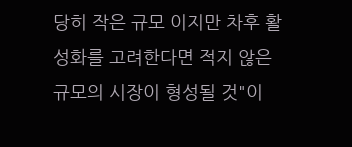당히 작은 규모 이지만 차후 활성화를 고려한다면 적지 않은 규모의 시장이 형성될 것"이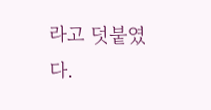라고 덧붙였다.